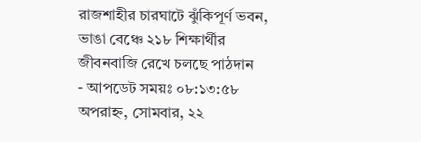রাজশাহীর চারঘাটে ঝুঁকিপূর্ণ ভবন, ভাঙা বেঞ্চে ২১৮ শিক্ষার্থীর জীবনবাজি রেখে চলছে পাঠদান
- আপডেট সময়ঃ ০৮:১৩:৫৮ অপরাহ্ন, সোমবার, ২২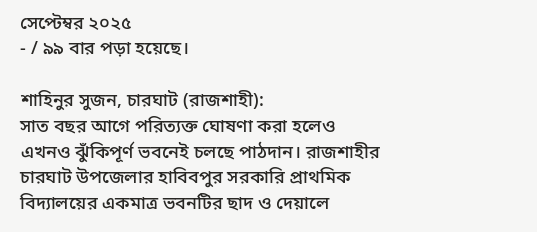সেপ্টেম্বর ২০২৫
- / ৯৯ বার পড়া হয়েছে।

শাহিনুর সুজন, চারঘাট (রাজশাহী):
সাত বছর আগে পরিত্যক্ত ঘোষণা করা হলেও এখনও ঝুঁকিপূর্ণ ভবনেই চলছে পাঠদান। রাজশাহীর চারঘাট উপজেলার হাবিবপুর সরকারি প্রাথমিক বিদ্যালয়ের একমাত্র ভবনটির ছাদ ও দেয়ালে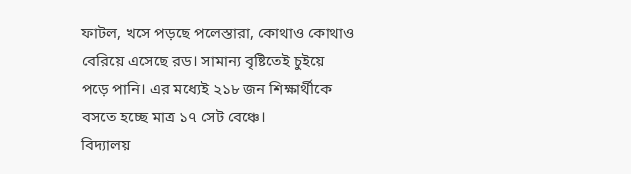ফাটল, খসে পড়ছে পলেস্তারা, কোথাও কোথাও বেরিয়ে এসেছে রড। সামান্য বৃষ্টিতেই চুইয়ে পড়ে পানি। এর মধ্যেই ২১৮ জন শিক্ষার্থীকে বসতে হচ্ছে মাত্র ১৭ সেট বেঞ্চে।
বিদ্যালয়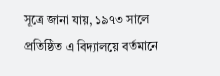সূত্রে জানা যায়, ১৯৭৩ সালে প্রতিষ্ঠিত এ বিদ্যালয়ে বর্তমানে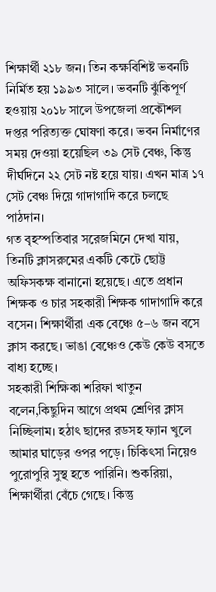শিক্ষার্থী ২১৮ জন। তিন কক্ষবিশিষ্ট ভবনটি নির্মিত হয় ১৯৯৩ সালে। ভবনটি ঝুঁকিপূর্ণ হওয়ায় ২০১৮ সালে উপজেলা প্রকৌশল দপ্তর পরিত্যক্ত ঘোষণা করে। ভবন নির্মাণের সময় দেওয়া হয়েছিল ৩৯ সেট বেঞ্চ, কিন্তু দীর্ঘদিনে ২২ সেট নষ্ট হয়ে যায়। এখন মাত্র ১৭ সেট বেঞ্চ দিয়ে গাদাগাদি করে চলছে পাঠদান।
গত বৃহস্পতিবার সরেজমিনে দেখা যায়, তিনটি ক্লাসরুমের একটি কেটে ছোট্ট অফিসকক্ষ বানানো হয়েছে। এতে প্রধান শিক্ষক ও চার সহকারী শিক্ষক গাদাগাদি করে বসেন। শিক্ষার্থীরা এক বেঞ্চে ৫–৬ জন বসে ক্লাস করছে। ভাঙা বেঞ্চেও কেউ কেউ বসতে বাধ্য হচ্ছে।
সহকারী শিক্ষিকা শরিফা খাতুন বলেন,কিছুদিন আগে প্রথম শ্রেণির ক্লাস নিচ্ছিলাম। হঠাৎ ছাদের রডসহ ফ্যান খুলে আমার ঘাড়ের ওপর পড়ে। চিকিৎসা নিয়েও পুরোপুরি সুস্থ হতে পারিনি। শুকরিয়া, শিক্ষার্থীরা বেঁচে গেছে। কিন্তু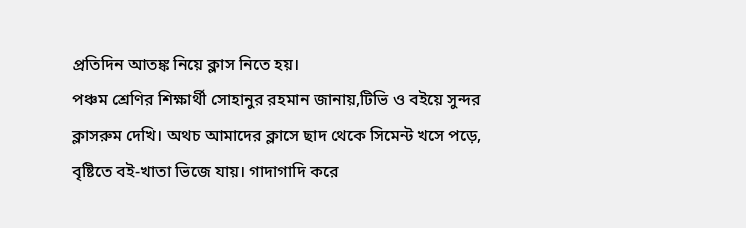প্রতিদিন আতঙ্ক নিয়ে ক্লাস নিতে হয়।
পঞ্চম শ্রেণির শিক্ষার্থী সোহানুর রহমান জানায়,টিভি ও বইয়ে সুন্দর ক্লাসরুম দেখি। অথচ আমাদের ক্লাসে ছাদ থেকে সিমেন্ট খসে পড়ে, বৃষ্টিতে বই-খাতা ভিজে যায়। গাদাগাদি করে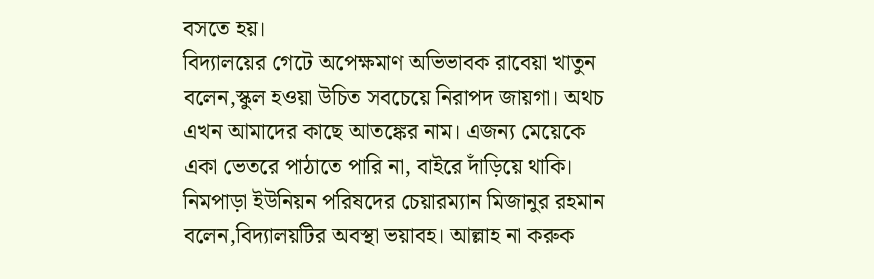বসতে হয়।
বিদ্যালয়ের গেটে অপেক্ষমাণ অভিভাবক রাবেয়া খাতুন বলেন,স্কুল হওয়া উচিত সবচেয়ে নিরাপদ জায়গা। অথচ এখন আমাদের কাছে আতঙ্কের নাম। এজন্য মেয়েকে একা ভেতরে পাঠাতে পারি না, বাইরে দাঁড়িয়ে থাকি।
নিমপাড়া ইউনিয়ন পরিষদের চেয়ারম্যান মিজানুর রহমান বলেন,বিদ্যালয়টির অবস্থা ভয়াবহ। আল্লাহ না করুক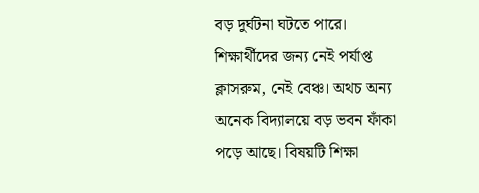বড় দুর্ঘটনা ঘটতে পারে। শিক্ষার্থীদের জন্য নেই পর্যাপ্ত ক্লাসরুম, নেই বেঞ্চ। অথচ অন্য অনেক বিদ্যালয়ে বড় ভবন ফাঁকা পড়ে আছে। বিষয়টি শিক্ষা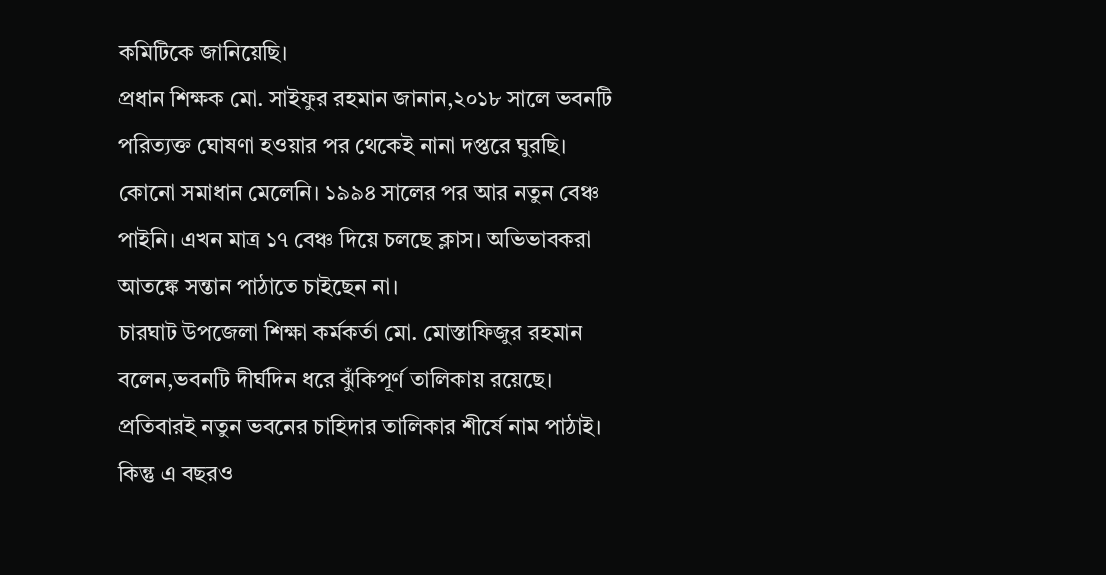কমিটিকে জানিয়েছি।
প্রধান শিক্ষক মো. সাইফুর রহমান জানান,২০১৮ সালে ভবনটি পরিত্যক্ত ঘোষণা হওয়ার পর থেকেই নানা দপ্তরে ঘুরছি। কোনো সমাধান মেলেনি। ১৯৯৪ সালের পর আর নতুন বেঞ্চ পাইনি। এখন মাত্র ১৭ বেঞ্চ দিয়ে চলছে ক্লাস। অভিভাবকরা আতঙ্কে সন্তান পাঠাতে চাইছেন না।
চারঘাট উপজেলা শিক্ষা কর্মকর্তা মো. মোস্তাফিজুর রহমান বলেন,ভবনটি দীর্ঘদিন ধরে ঝুঁকিপূর্ণ তালিকায় রয়েছে। প্রতিবারই নতুন ভবনের চাহিদার তালিকার শীর্ষে নাম পাঠাই। কিন্তু এ বছরও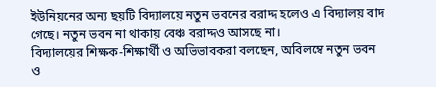ইউনিয়নের অন্য ছয়টি বিদ্যালয়ে নতুন ভবনের বরাদ্দ হলেও এ বিদ্যালয় বাদ গেছে। নতুন ভবন না থাকায় বেঞ্চ বরাদ্দও আসছে না।
বিদ্যালয়ের শিক্ষক-শিক্ষার্থী ও অভিভাবকরা বলছেন, অবিলম্বে নতুন ভবন ও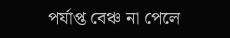পর্যাপ্ত বেঞ্চ না পেলে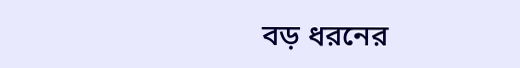বড় ধরনের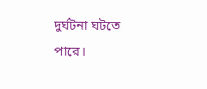দুর্ঘটনা ঘটতে পারে।